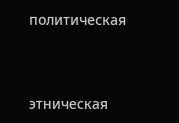политическая



этническая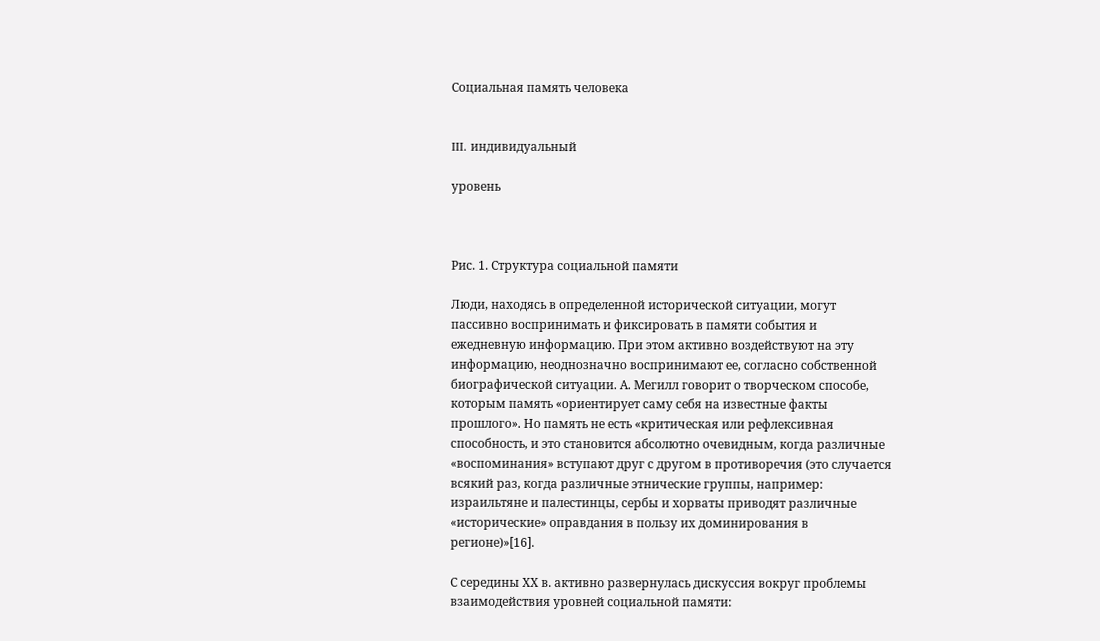Социальная память человека


III. индивидуальный

уровень



Рис. 1. Структура социальной памяти

Люди, находясь в определенной исторической ситуации, могут пассивно воспринимать и фиксировать в памяти события и ежедневную информацию. При этом активно воздействуют на эту информацию, неоднозначно воспринимают ее, согласно собственной биографической ситуации. А. Мегилл говорит о творческом способе, которым память «ориентирует саму себя на известные факты прошлого». Но память не есть «критическая или рефлексивная способность, и это становится абсолютно очевидным, когда различные «воспоминания» вступают друг с другом в противоречия (это случается всякий раз, когда различные этнические группы, например: израильтяне и палестинцы, сербы и хорваты приводят различные «исторические» оправдания в пользу их доминирования в регионе)»[16].

С середины ХХ в. активно развернулась дискуссия вокруг проблемы взаимодействия уровней социальной памяти: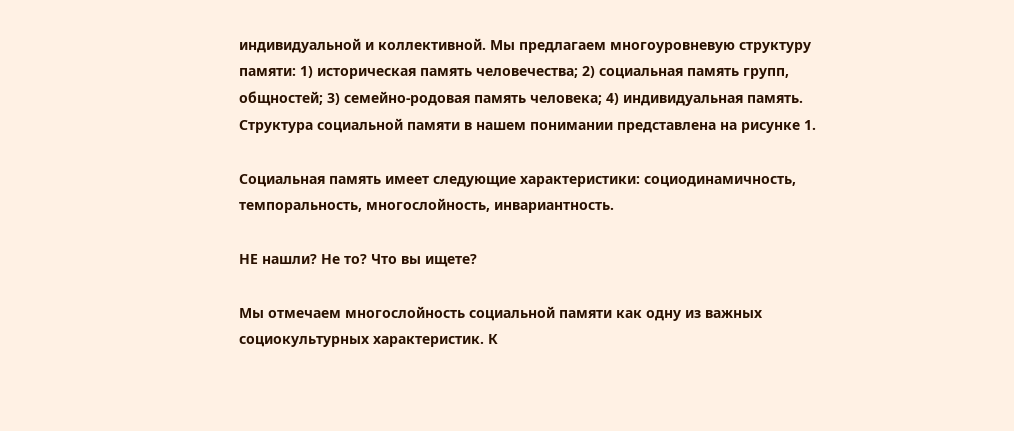индивидуальной и коллективной. Мы предлагаем многоуровневую структуру памяти: 1) историческая память человечества; 2) социальная память групп, общностей; 3) семейно-родовая память человека; 4) индивидуальная память. Структура социальной памяти в нашем понимании представлена на рисунке 1.

Социальная память имеет следующие характеристики: социодинамичность, темпоральность, многослойность, инвариантность.

НЕ нашли? Не то? Что вы ищете?

Мы отмечаем многослойность социальной памяти как одну из важных социокультурных характеристик. К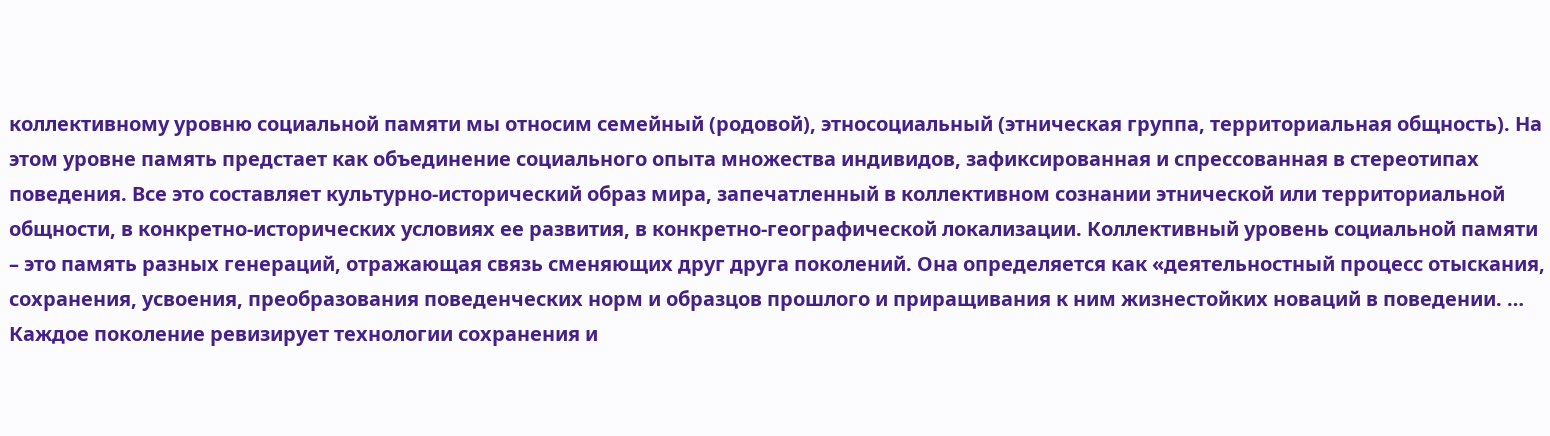коллективному уровню социальной памяти мы относим семейный (родовой), этносоциальный (этническая группа, территориальная общность). На этом уровне память предстает как объединение социального опыта множества индивидов, зафиксированная и спрессованная в стереотипах поведения. Все это составляет культурно-исторический образ мира, запечатленный в коллективном сознании этнической или территориальной общности, в конкретно-исторических условиях ее развития, в конкретно-географической локализации. Коллективный уровень социальной памяти – это память разных генераций, отражающая связь сменяющих друг друга поколений. Она определяется как «деятельностный процесс отыскания, сохранения, усвоения, преобразования поведенческих норм и образцов прошлого и приращивания к ним жизнестойких новаций в поведении. … Каждое поколение ревизирует технологии сохранения и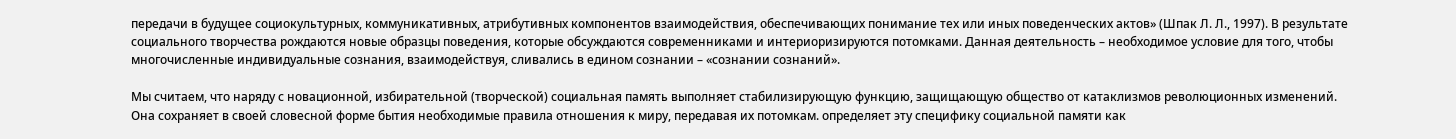передачи в будущее социокультурных, коммуникативных, атрибутивных компонентов взаимодействия, обеспечивающих понимание тех или иных поведенческих актов» (Шпак Л. Л., 1997). В результате социального творчества рождаются новые образцы поведения, которые обсуждаются современниками и интериоризируются потомками. Данная деятельность – необходимое условие для того, чтобы многочисленные индивидуальные сознания, взаимодействуя, сливались в едином сознании – «сознании сознаний».

Мы считаем, что наряду с новационной, избирательной (творческой) социальная память выполняет стабилизирующую функцию, защищающую общество от катаклизмов революционных изменений. Она сохраняет в своей словесной форме бытия необходимые правила отношения к миру, передавая их потомкам. определяет эту специфику социальной памяти как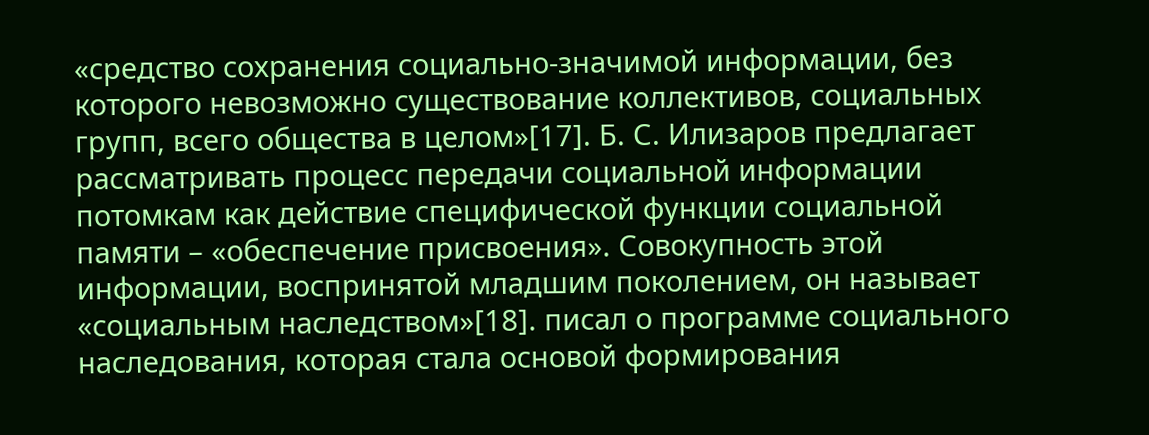«средство сохранения социально-значимой информации, без которого невозможно существование коллективов, социальных групп, всего общества в целом»[17]. Б. С. Илизаров предлагает рассматривать процесс передачи социальной информации потомкам как действие специфической функции социальной памяти – «обеспечение присвоения». Совокупность этой информации, воспринятой младшим поколением, он называет «социальным наследством»[18]. писал о программе социального наследования, которая стала основой формирования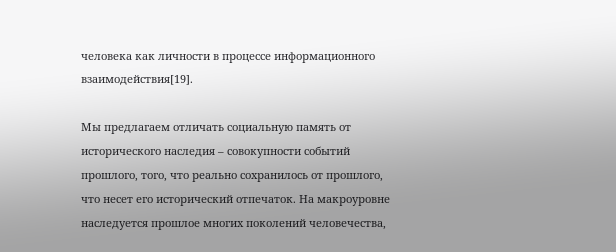человека как личности в процессе информационного взаимодействия[19].

Мы предлагаем отличать социальную память от исторического наследия – совокупности событий прошлого, того, что реально сохранилось от прошлого, что несет его исторический отпечаток. На макроуровне наследуется прошлое многих поколений человечества,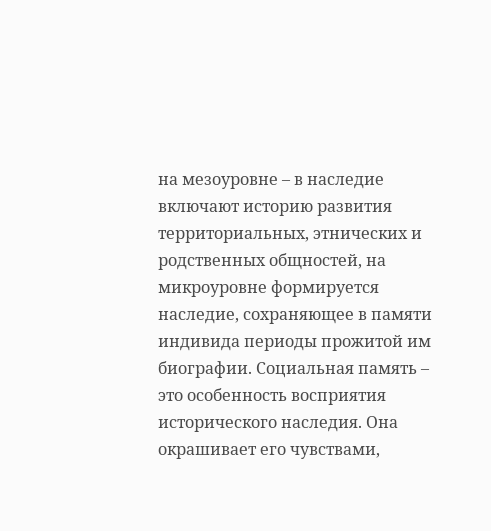на мезоуровне – в наследие включают историю развития территориальных, этнических и родственных общностей, на микроуровне формируется наследие, сохраняющее в памяти индивида периоды прожитой им биографии. Социальная память – это особенность восприятия исторического наследия. Она окрашивает его чувствами,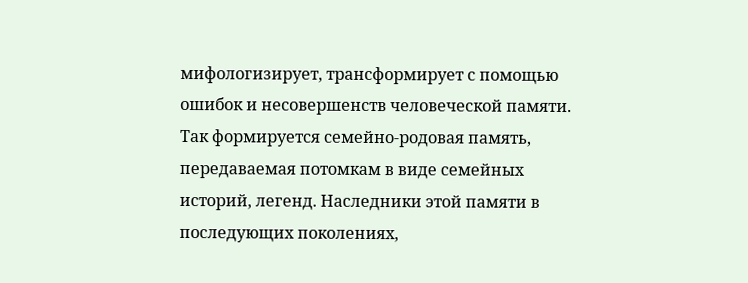мифологизирует, трансформирует с помощью ошибок и несовершенств человеческой памяти. Так формируется семейно-родовая память, передаваемая потомкам в виде семейных историй, легенд. Наследники этой памяти в последующих поколениях,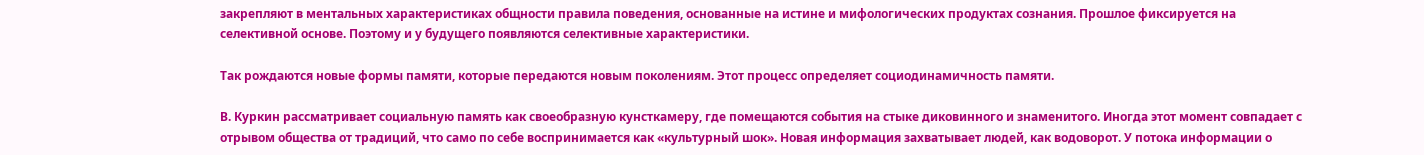закрепляют в ментальных характеристиках общности правила поведения, основанные на истине и мифологических продуктах сознания. Прошлое фиксируется на селективной основе. Поэтому и у будущего появляются селективные характеристики.

Так рождаются новые формы памяти, которые передаются новым поколениям. Этот процесс определяет социодинамичность памяти.

В. Куркин рассматривает социальную память как своеобразную кунсткамеру, где помещаются события на стыке диковинного и знаменитого. Иногда этот момент совпадает с отрывом общества от традиций, что само по себе воспринимается как «культурный шок». Новая информация захватывает людей, как водоворот. У потока информации о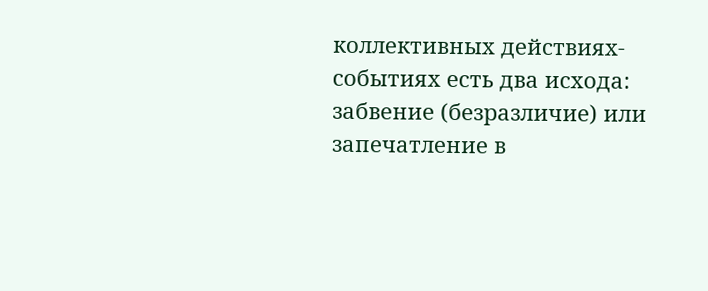коллективных действиях-событиях есть два исхода: забвение (безразличие) или запечатление в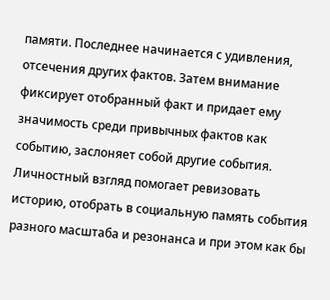памяти. Последнее начинается с удивления, отсечения других фактов. Затем внимание фиксирует отобранный факт и придает ему значимость среди привычных фактов как событию, заслоняет собой другие события. Личностный взгляд помогает ревизовать историю, отобрать в социальную память события разного масштаба и резонанса и при этом как бы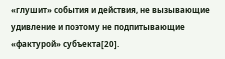«глушит» события и действия, не вызывающие удивление и поэтому не подпитывающие «фактурой» субъекта[20].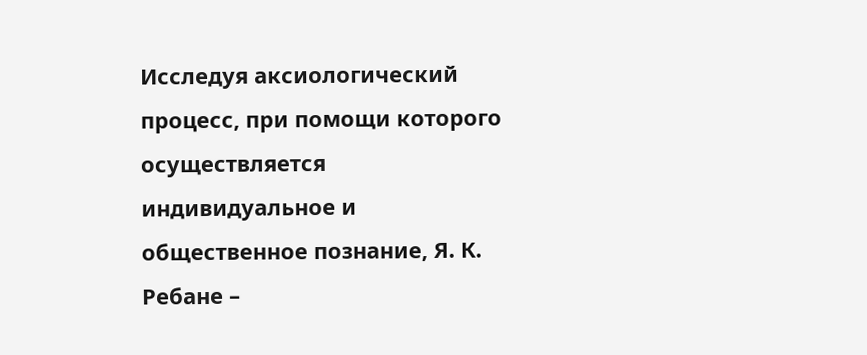Исследуя аксиологический процесс, при помощи которого осуществляется индивидуальное и общественное познание, Я. К. Ребане –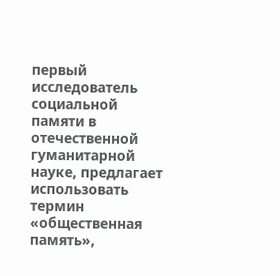первый исследователь социальной памяти в отечественной гуманитарной науке, предлагает использовать термин «общественная память»,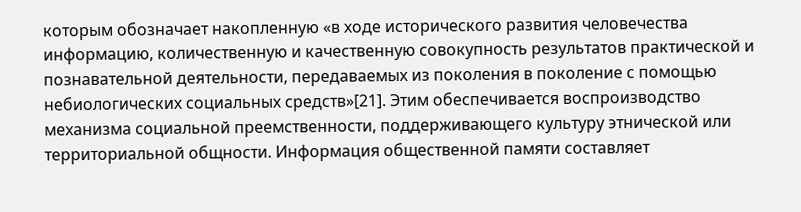которым обозначает накопленную «в ходе исторического развития человечества информацию, количественную и качественную совокупность результатов практической и познавательной деятельности, передаваемых из поколения в поколение с помощью небиологических социальных средств»[21]. Этим обеспечивается воспроизводство механизма социальной преемственности, поддерживающего культуру этнической или территориальной общности. Информация общественной памяти составляет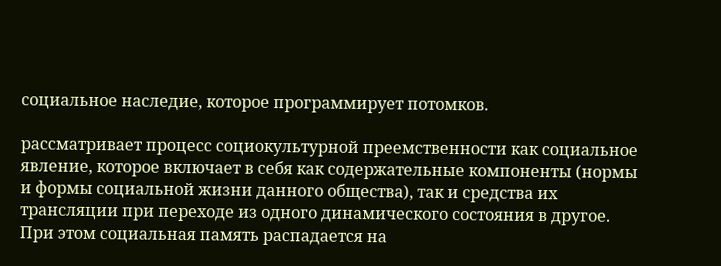социальное наследие, которое программирует потомков.

рассматривает процесс социокультурной преемственности как социальное явление, которое включает в себя как содержательные компоненты (нормы и формы социальной жизни данного общества), так и средства их трансляции при переходе из одного динамического состояния в другое. При этом социальная память распадается на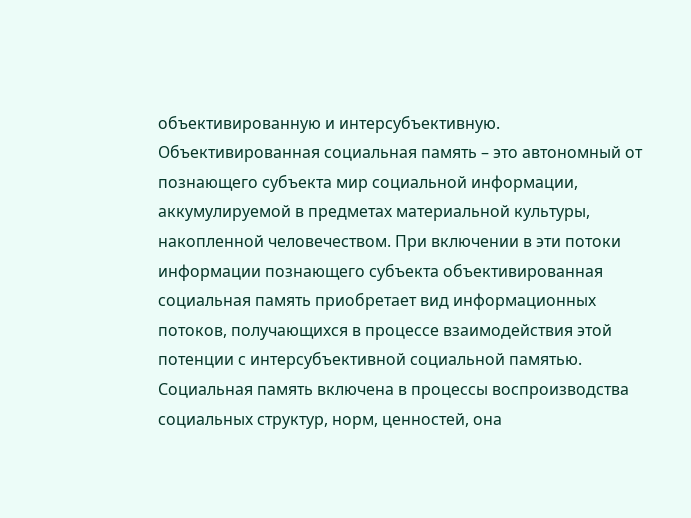объективированную и интерсубъективную. Объективированная социальная память – это автономный от познающего субъекта мир социальной информации, аккумулируемой в предметах материальной культуры, накопленной человечеством. При включении в эти потоки информации познающего субъекта объективированная социальная память приобретает вид информационных потоков, получающихся в процессе взаимодействия этой потенции с интерсубъективной социальной памятью. Социальная память включена в процессы воспроизводства социальных структур, норм, ценностей, она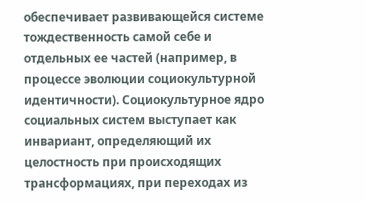обеспечивает развивающейся системе тождественность самой себе и отдельных ее частей (например, в процессе эволюции социокультурной идентичности). Социокультурное ядро социальных систем выступает как инвариант, определяющий их целостность при происходящих трансформациях, при переходах из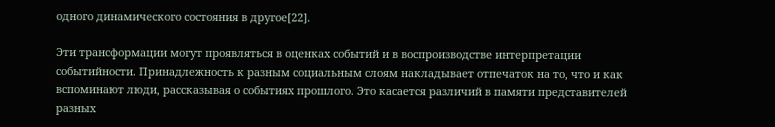одного динамического состояния в другое[22].

Эти трансформации могут проявляться в оценках событий и в воспроизводстве интерпретации событийности. Принадлежность к разным социальным слоям накладывает отпечаток на то, что и как вспоминают люди, рассказывая о событиях прошлого. Это касается различий в памяти представителей разных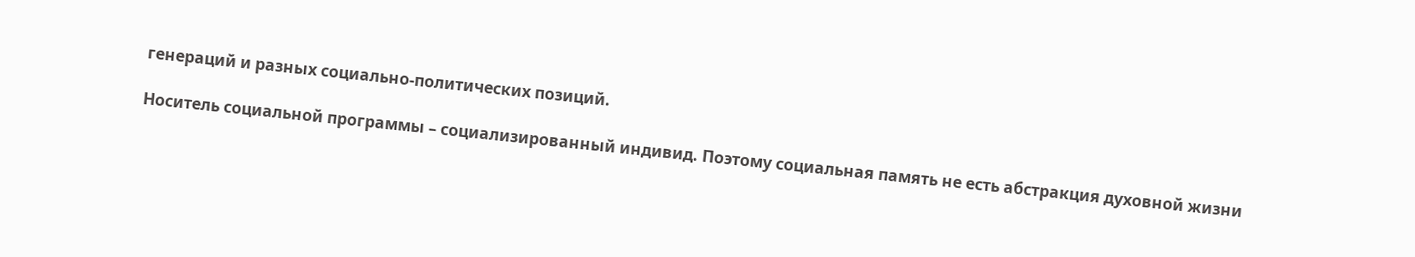генераций и разных социально-политических позиций.

Носитель социальной программы – социализированный индивид. Поэтому социальная память не есть абстракция духовной жизни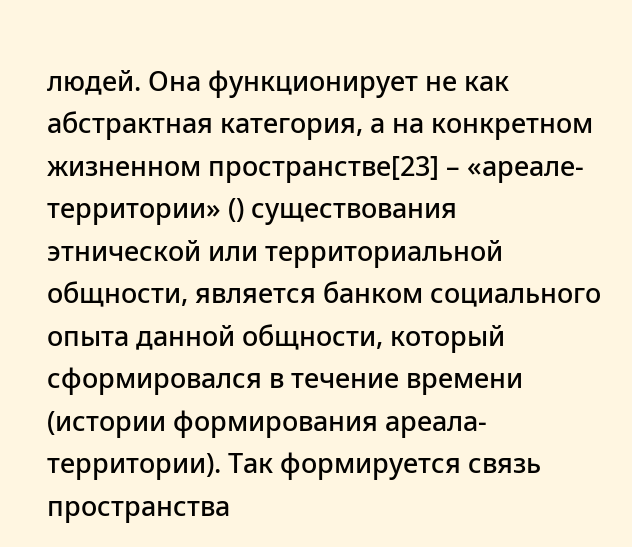людей. Она функционирует не как абстрактная категория, а на конкретном жизненном пространстве[23] – «ареале-территории» () существования этнической или территориальной общности, является банком социального опыта данной общности, который сформировался в течение времени (истории формирования ареала-территории). Так формируется связь пространства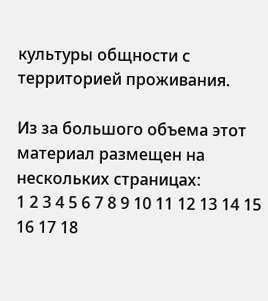культуры общности с территорией проживания.

Из за большого объема этот материал размещен на нескольких страницах:
1 2 3 4 5 6 7 8 9 10 11 12 13 14 15 16 17 18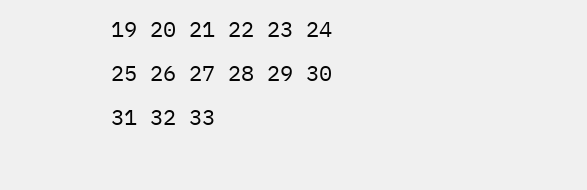19 20 21 22 23 24 25 26 27 28 29 30 31 32 33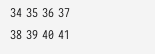34 35 36 37 38 39 40 41